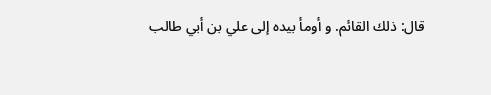قال: ذلك القائم. و أومأ بيده إلى علي بن أبي طالب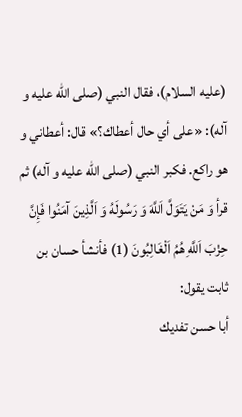(عليه السلام)، فقال النبي (صلى الله عليه و آله): «على أي حال أعطاك؟» قال: أعطاني و هو راكع. فكبر النبي (صلى الله عليه و آله) ثم قرأ وَ مَنْ يَتَوَلَّ اَللَّهَ وَ رَسُولَهُ وَ اَلَّذِينَ آمَنُوا فَإِنَّ حِزْبَ اَللَّهِ هُمُ اَلْغَالِبُونَ (1) فأنشأ حسان بن ثابت يقول:
أبا حسن تفديك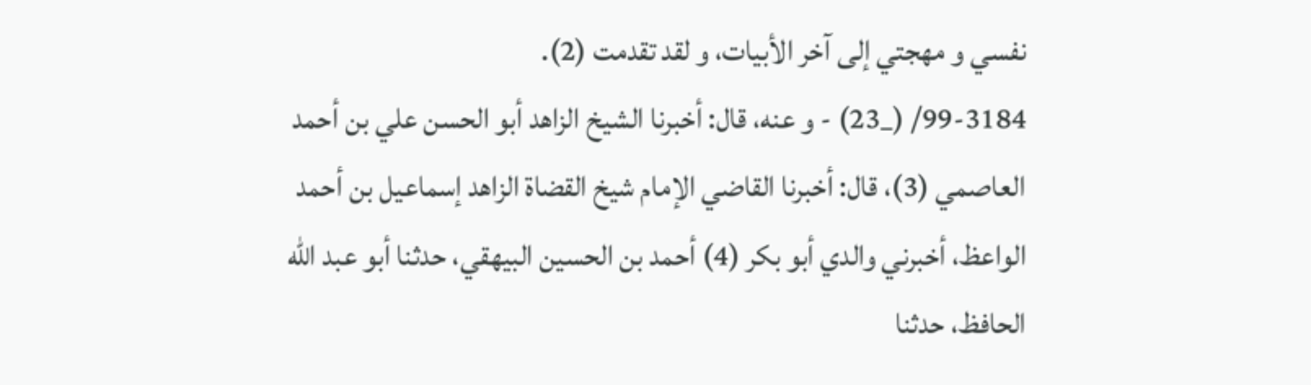نفسي و مهجتي إلى آخر الأبيات، و لقد تقدمت (2).
99-3184/ (_23) - و عنه، قال: أخبرنا الشيخ الزاهد أبو الحسن علي بن أحمد العاصمي (3)، قال: أخبرنا القاضي الإمام شيخ القضاة الزاهد إسماعيل بن أحمد الواعظ، أخبرني والدي أبو بكر (4) أحمد بن الحسين البيهقي، حدثنا أبو عبد الله الحافظ، حدثنا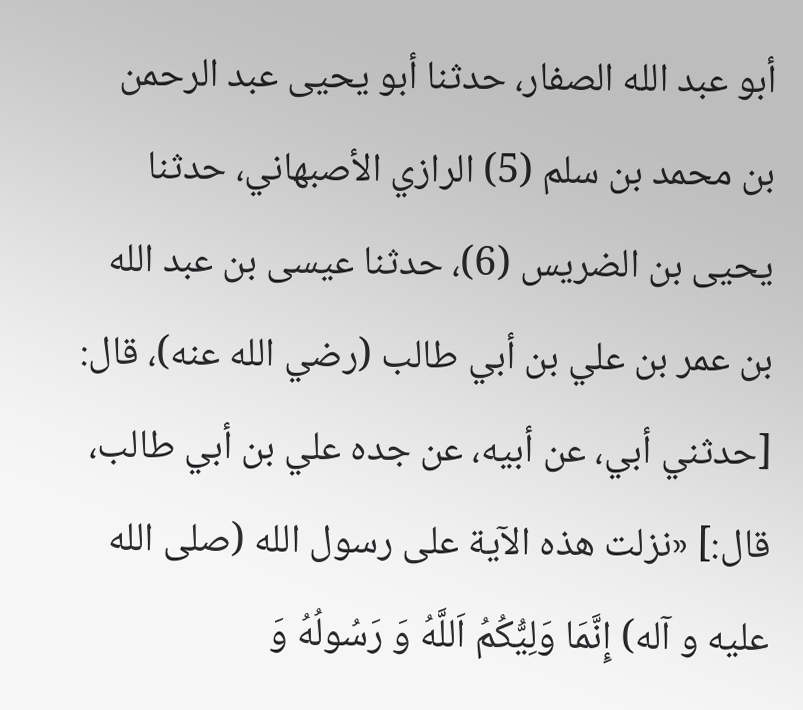أبو عبد الله الصفار، حدثنا أبو يحيى عبد الرحمن بن محمد بن سلم (5) الرازي الأصبهاني، حدثنا يحيى بن الضريس (6)، حدثنا عيسى بن عبد الله بن عمر بن علي بن أبي طالب (رضي الله عنه)، قال:
[حدثني أبي، عن أبيه، عن جده علي بن أبي طالب، قال:] «نزلت هذه الآية على رسول الله (صلى الله عليه و آله) إِنَّمَا وَلِيُّكُمُ اَللَّهُ وَ رَسُولُهُ وَ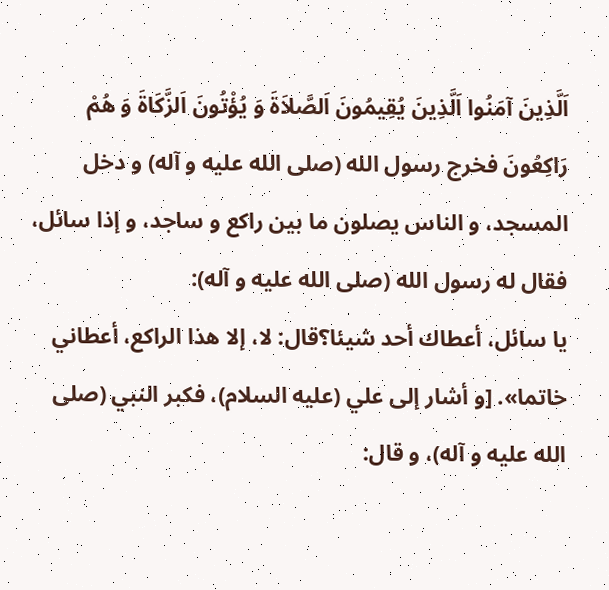اَلَّذِينَ آمَنُوا اَلَّذِينَ يُقِيمُونَ اَلصَّلاَةَ وَ يُؤْتُونَ اَلزَّكَاةَ وَ هُمْ رَاكِعُونَ فخرج رسول الله (صلى الله عليه و آله) و دخل المسجد، و الناس يصلون ما بين راكع و ساجد، و إذا سائل، فقال له رسول الله (صلى الله عليه و آله):
يا سائل، أعطاك أحد شيئا؟قال: لا، إلا هذا الراكع، أعطاني خاتما». [و أشار إلى علي (عليه السلام)، فكبر النبي (صلى الله عليه و آله)، و قال: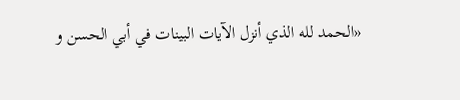«الحمد لله الذي أنزل الآيات البينات في أبي الحسن و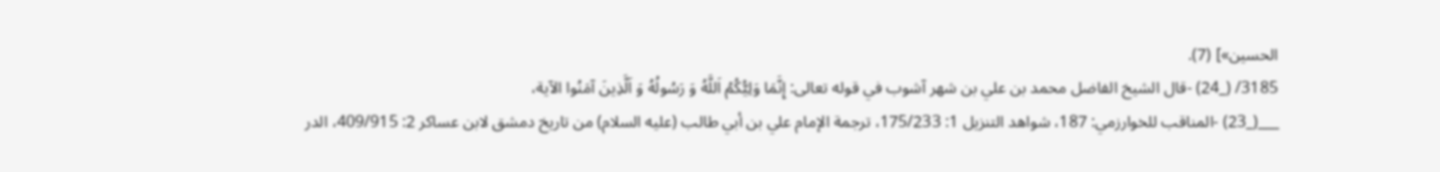الحسين»] (7).
3185/ (_24) -قال الشيخ الفاضل محمد بن علي بن شهر آشوب في قوله تعالى: إِنَّمَا وَلِيُّكُمُ اَللَّهُ وَ رَسُولُهُ وَ اَلَّذِينَ آمَنُوا الآية،
___(_23) -المناقب للخوارزمي: 187، شواهد التنزيل 1: 175/233، ترجمة الإمام علي بن أبي طالب (عليه السلام) من تاريخ دمشق لابن عساكر 2: 409/915، الدر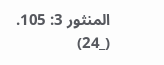المنثور 3: 105.
(_24)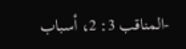-المناقب 3: 2، أسباب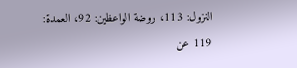النزول: 113، روضة الواعظين: 92، العمدة: 119 عن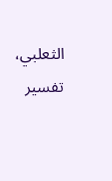الثعلبي، تفسير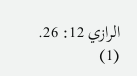الرازي 12: 26.
(1)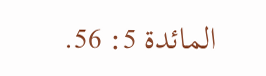المائدة 5: 56.